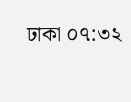ঢাকা ০৭:৩২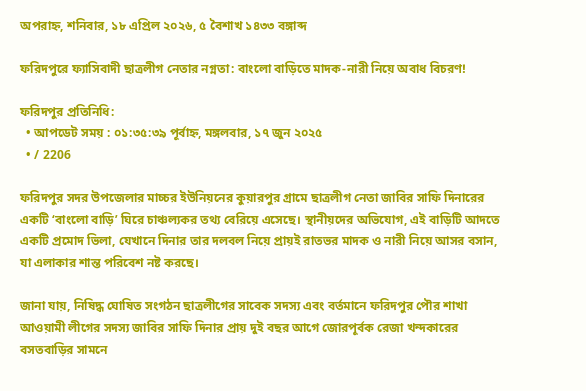অপরাহ্ন, শনিবার, ১৮ এপ্রিল ২০২৬, ৫ বৈশাখ ১৪৩৩ বঙ্গাব্দ

ফরিদপুরে ফ্যাসিবাদী ছাত্রলীগ নেতার নগ্নতা: বাংলো বাড়িতে মাদক-নারী নিয়ে অবাধ বিচরণ!

ফরিদপুর প্রতিনিধি:
  • আপডেট সময় : ০১:৩৫:৩৯ পূর্বাহ্ন, মঙ্গলবার, ১৭ জুন ২০২৫
  • / 2206

ফরিদপুর সদর উপজেলার মাচ্চর ইউনিয়নের কুয়ারপুর গ্রামে ছাত্রলীগ নেতা জাবির সাফি দিনারের একটি ‘বাংলো বাড়ি’ ঘিরে চাঞ্চল্যকর তথ্য বেরিয়ে এসেছে। স্থানীয়দের অভিযোগ, এই বাড়িটি আদতে একটি প্রমোদ ভিলা, যেখানে দিনার তার দলবল নিয়ে প্রায়ই রাতভর মাদক ও নারী নিয়ে আসর বসান, যা এলাকার শান্ত পরিবেশ নষ্ট করছে।

জানা যায়, নিষিদ্ধ ঘোষিত সংগঠন ছাত্রলীগের সাবেক সদস্য এবং বর্তমানে ফরিদপুর পৌর শাখা আওয়ামী লীগের সদস্য জাবির সাফি দিনার প্রায় দুই বছর আগে জোরপূর্বক রেজা খন্দকারের বসতবাড়ির সামনে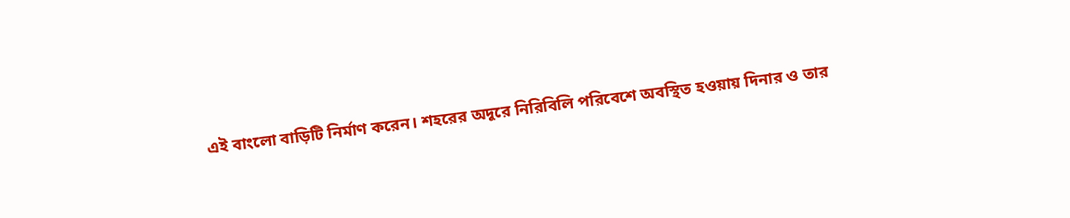এই বাংলো বাড়িটি নির্মাণ করেন। শহরের অদূরে নিরিবিলি পরিবেশে অবস্থিত হওয়ায় দিনার ও তার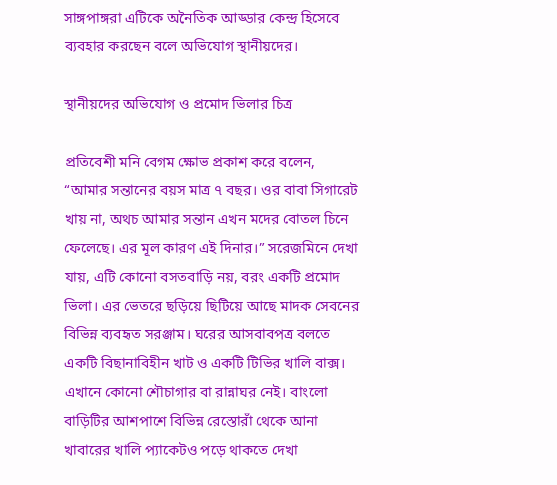সাঙ্গপাঙ্গরা এটিকে অনৈতিক আড্ডার কেন্দ্র হিসেবে ব্যবহার করছেন বলে অভিযোগ স্থানীয়দের।

স্থানীয়দের অভিযোগ ও প্রমোদ ভিলার চিত্র

প্রতিবেশী মনি বেগম ক্ষোভ প্রকাশ করে বলেন, “আমার সন্তানের বয়স মাত্র ৭ বছর। ওর বাবা সিগারেট খায় না, অথচ আমার সন্তান এখন মদের বোতল চিনে ফেলেছে। এর মূল কারণ এই দিনার।” সরেজমিনে দেখা যায়, এটি কোনো বসতবাড়ি নয়, বরং একটি প্রমোদ ভিলা। এর ভেতরে ছড়িয়ে ছিটিয়ে আছে মাদক সেবনের বিভিন্ন ব্যবহৃত সরঞ্জাম। ঘরের আসবাবপত্র বলতে একটি বিছানাবিহীন খাট ও একটি টিভির খালি বাক্স। এখানে কোনো শৌচাগার বা রান্নাঘর নেই। বাংলো বাড়িটির আশপাশে বিভিন্ন রেস্তোরাঁ থেকে আনা খাবারের খালি প্যাকেটও পড়ে থাকতে দেখা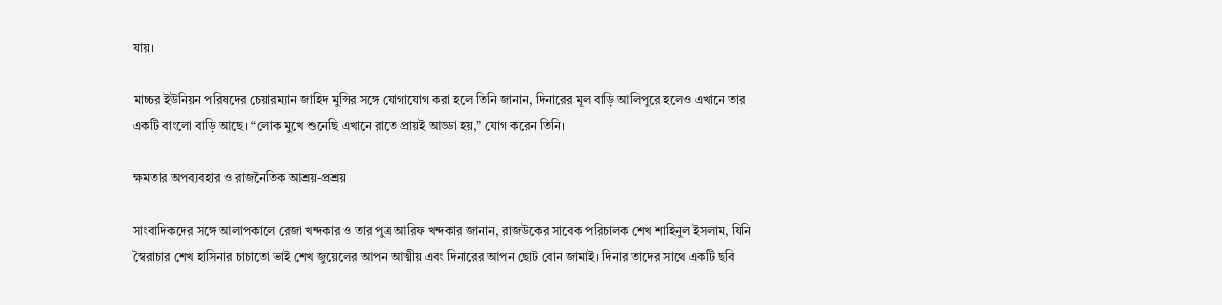যায়।

মাচ্চর ইউনিয়ন পরিষদের চেয়ারম্যান জাহিদ মুন্সির সঙ্গে যোগাযোগ করা হলে তিনি জানান, দিনারের মূল বাড়ি আলিপুরে হলেও এখানে তার একটি বাংলো বাড়ি আছে। “লোক মুখে শুনেছি এখানে রাতে প্রায়ই আড্ডা হয়,” যোগ করেন তিনি।

ক্ষমতার অপব্যবহার ও রাজনৈতিক আশ্রয়-প্রশ্রয়

সাংবাদিকদের সঙ্গে আলাপকালে রেজা খন্দকার ও তার পুত্র আরিফ খন্দকার জানান, রাজউকের সাবেক পরিচালক শেখ শাহিনুল ইসলাম, যিনি স্বৈরাচার শেখ হাসিনার চাচাতো ভাই শেখ জুয়েলের আপন আত্মীয় এবং দিনারের আপন ছোট বোন জামাই। দিনার তাদের সাথে একটি ছবি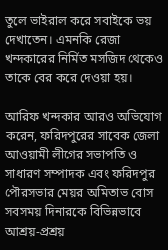তুলে ভাইরাল করে সবাইকে ভয় দেখাতেন। এমনকি রেজা খন্দকারের নির্মিত মসজিদ থেকেও তাকে বের করে দেওয়া হয়।

আরিফ খন্দকার আরও অভিযোগ করেন, ফরিদপুরের সাবেক জেলা আওয়ামী লীগের সভাপতি ও সাধারণ সম্পাদক এবং ফরিদপুর পৌরসভার মেয়র অমিতাভ বোস সবসময় দিনারকে বিভিন্নভাবে আশ্রয়-প্রশ্রয়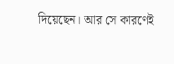দিয়েছেন। আর সে কারণেই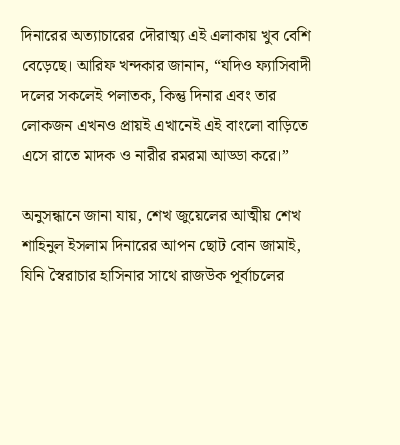দিনারের অত্যাচারের দৌরাত্ম্য এই এলাকায় খুব বেশি বেড়েছে। আরিফ খন্দকার জানান, “যদিও ফ্যাসিবাদী দলের সকলেই পলাতক, কিন্তু দিনার এবং তার লোকজন এখনও প্রায়ই এখানেই এই বাংলো বাড়িতে এসে রাতে মাদক ও নারীর রমরমা আড্ডা করে।”

অনুসন্ধানে জানা যায়, শেখ জুয়েলের আত্মীয় শেখ শাহিনুল ইসলাম দিনারের আপন ছোট বোন জামাই, যিনি স্বৈরাচার হাসিনার সাথে রাজউক পূর্বাচলের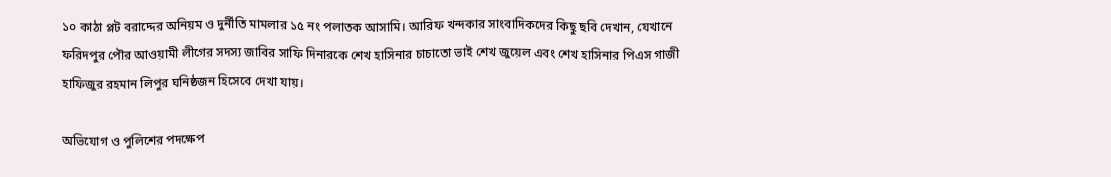১০ কাঠা প্লট বরাদ্দের অনিয়ম ও দুর্নীতি মামলার ১৫ নং পলাতক আসামি। আরিফ খন্দকার সাংবাদিকদের কিছু ছবি দেখান, যেখানে ফরিদপুর পৌর আওয়ামী লীগের সদস্য জাবির সাফি দিনারকে শেখ হাসিনার চাচাতো ভাই শেখ জুয়েল এবং শেখ হাসিনার পিএস গাজী হাফিজুর রহমান লিপুর ঘনিষ্ঠজন হিসেবে দেখা যায়।

অভিযোগ ও পুলিশের পদক্ষেপ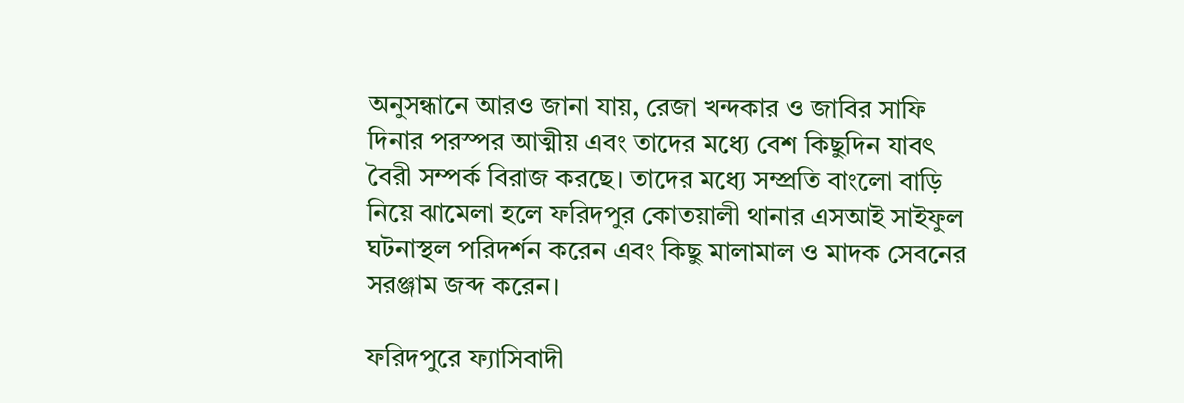অনুসন্ধানে আরও জানা যায়, রেজা খন্দকার ও জাবির সাফি দিনার পরস্পর আত্মীয় এবং তাদের মধ্যে বেশ কিছুদিন যাবৎ বৈরী সম্পর্ক বিরাজ করছে। তাদের মধ্যে সম্প্রতি বাংলো বাড়ি নিয়ে ঝামেলা হলে ফরিদপুর কোতয়ালী থানার এসআই সাইফুল ঘটনাস্থল পরিদর্শন করেন এবং কিছু মালামাল ও মাদক সেবনের সরঞ্জাম জব্দ করেন।

ফরিদপুরে ফ্যাসিবাদী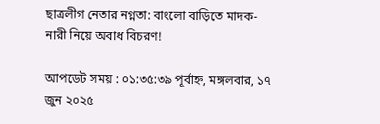ছাত্রলীগ নেতার নগ্নতা: বাংলো বাড়িতে মাদক-নারী নিয়ে অবাধ বিচরণ!

আপডেট সময় : ০১:৩৫:৩৯ পূর্বাহ্ন, মঙ্গলবার, ১৭ জুন ২০২৫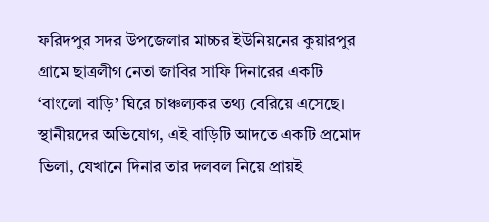ফরিদপুর সদর উপজেলার মাচ্চর ইউনিয়নের কুয়ারপুর গ্রামে ছাত্রলীগ নেতা জাবির সাফি দিনারের একটি ‘বাংলো বাড়ি’ ঘিরে চাঞ্চল্যকর তথ্য বেরিয়ে এসেছে। স্থানীয়দের অভিযোগ, এই বাড়িটি আদতে একটি প্রমোদ ভিলা, যেখানে দিনার তার দলবল নিয়ে প্রায়ই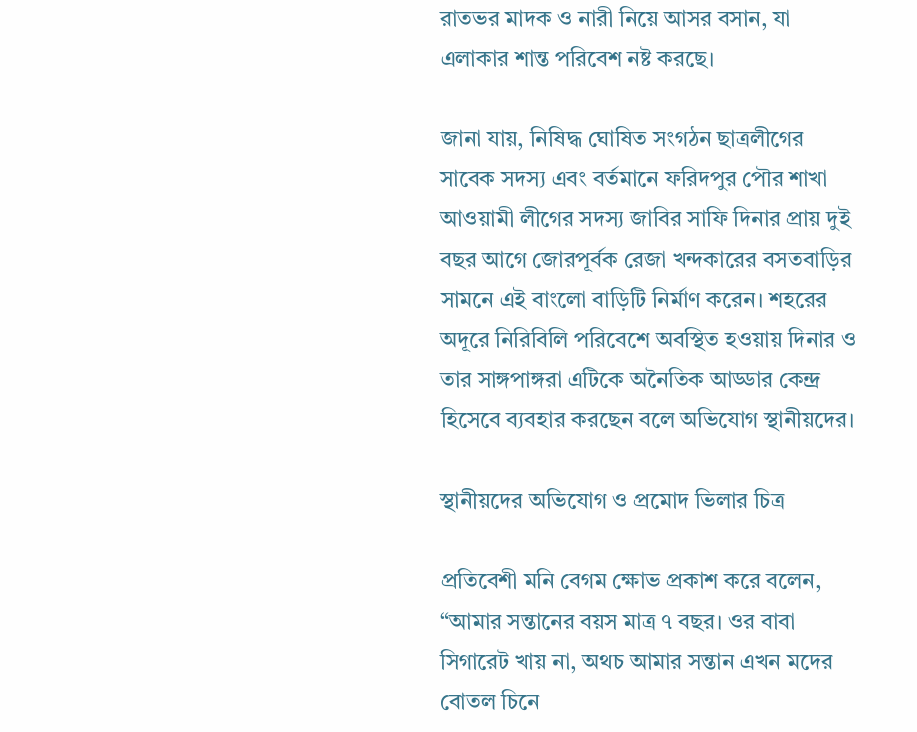রাতভর মাদক ও নারী নিয়ে আসর বসান, যা এলাকার শান্ত পরিবেশ নষ্ট করছে।

জানা যায়, নিষিদ্ধ ঘোষিত সংগঠন ছাত্রলীগের সাবেক সদস্য এবং বর্তমানে ফরিদপুর পৌর শাখা আওয়ামী লীগের সদস্য জাবির সাফি দিনার প্রায় দুই বছর আগে জোরপূর্বক রেজা খন্দকারের বসতবাড়ির সামনে এই বাংলো বাড়িটি নির্মাণ করেন। শহরের অদূরে নিরিবিলি পরিবেশে অবস্থিত হওয়ায় দিনার ও তার সাঙ্গপাঙ্গরা এটিকে অনৈতিক আড্ডার কেন্দ্র হিসেবে ব্যবহার করছেন বলে অভিযোগ স্থানীয়দের।

স্থানীয়দের অভিযোগ ও প্রমোদ ভিলার চিত্র

প্রতিবেশী মনি বেগম ক্ষোভ প্রকাশ করে বলেন, “আমার সন্তানের বয়স মাত্র ৭ বছর। ওর বাবা সিগারেট খায় না, অথচ আমার সন্তান এখন মদের বোতল চিনে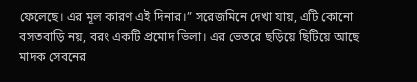ফেলেছে। এর মূল কারণ এই দিনার।” সরেজমিনে দেখা যায়, এটি কোনো বসতবাড়ি নয়, বরং একটি প্রমোদ ভিলা। এর ভেতরে ছড়িয়ে ছিটিয়ে আছে মাদক সেবনের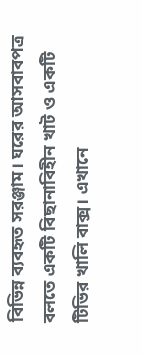বিভিন্ন ব্যবহৃত সরঞ্জাম। ঘরের আসবাবপত্র বলতে একটি বিছানাবিহীন খাট ও একটি টিভির খালি বাক্স। এখানে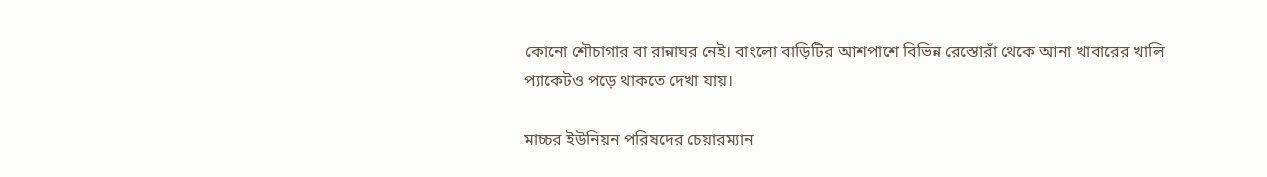কোনো শৌচাগার বা রান্নাঘর নেই। বাংলো বাড়িটির আশপাশে বিভিন্ন রেস্তোরাঁ থেকে আনা খাবারের খালি প্যাকেটও পড়ে থাকতে দেখা যায়।

মাচ্চর ইউনিয়ন পরিষদের চেয়ারম্যান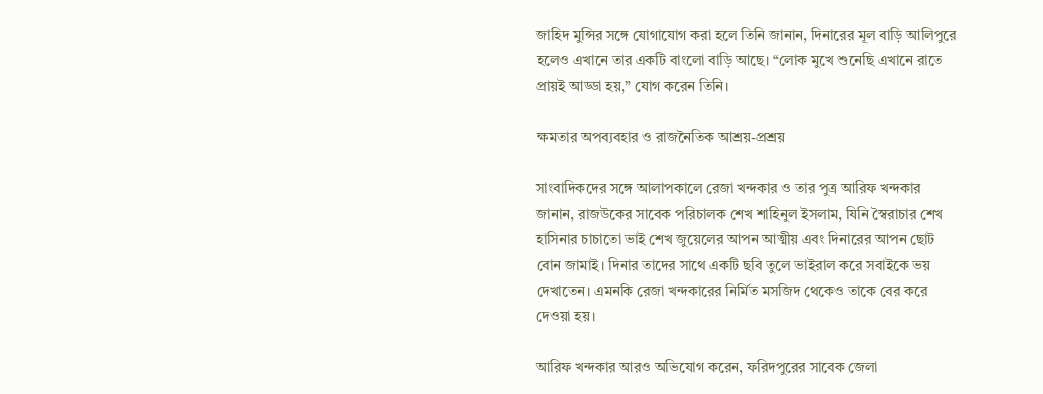জাহিদ মুন্সির সঙ্গে যোগাযোগ করা হলে তিনি জানান, দিনারের মূল বাড়ি আলিপুরে হলেও এখানে তার একটি বাংলো বাড়ি আছে। “লোক মুখে শুনেছি এখানে রাতে প্রায়ই আড্ডা হয়,” যোগ করেন তিনি।

ক্ষমতার অপব্যবহার ও রাজনৈতিক আশ্রয়-প্রশ্রয়

সাংবাদিকদের সঙ্গে আলাপকালে রেজা খন্দকার ও তার পুত্র আরিফ খন্দকার জানান, রাজউকের সাবেক পরিচালক শেখ শাহিনুল ইসলাম, যিনি স্বৈরাচার শেখ হাসিনার চাচাতো ভাই শেখ জুয়েলের আপন আত্মীয় এবং দিনারের আপন ছোট বোন জামাই। দিনার তাদের সাথে একটি ছবি তুলে ভাইরাল করে সবাইকে ভয় দেখাতেন। এমনকি রেজা খন্দকারের নির্মিত মসজিদ থেকেও তাকে বের করে দেওয়া হয়।

আরিফ খন্দকার আরও অভিযোগ করেন, ফরিদপুরের সাবেক জেলা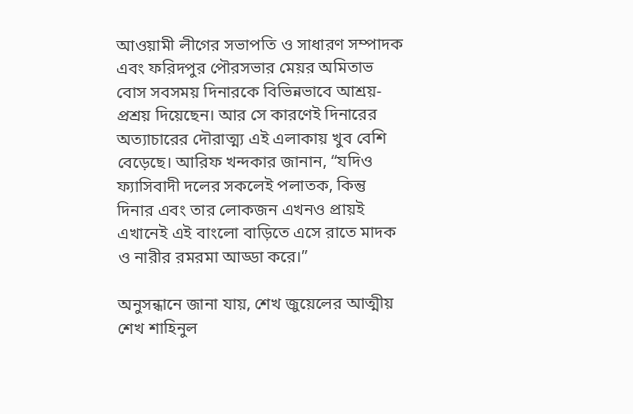আওয়ামী লীগের সভাপতি ও সাধারণ সম্পাদক এবং ফরিদপুর পৌরসভার মেয়র অমিতাভ বোস সবসময় দিনারকে বিভিন্নভাবে আশ্রয়-প্রশ্রয় দিয়েছেন। আর সে কারণেই দিনারের অত্যাচারের দৌরাত্ম্য এই এলাকায় খুব বেশি বেড়েছে। আরিফ খন্দকার জানান, “যদিও ফ্যাসিবাদী দলের সকলেই পলাতক, কিন্তু দিনার এবং তার লোকজন এখনও প্রায়ই এখানেই এই বাংলো বাড়িতে এসে রাতে মাদক ও নারীর রমরমা আড্ডা করে।”

অনুসন্ধানে জানা যায়, শেখ জুয়েলের আত্মীয় শেখ শাহিনুল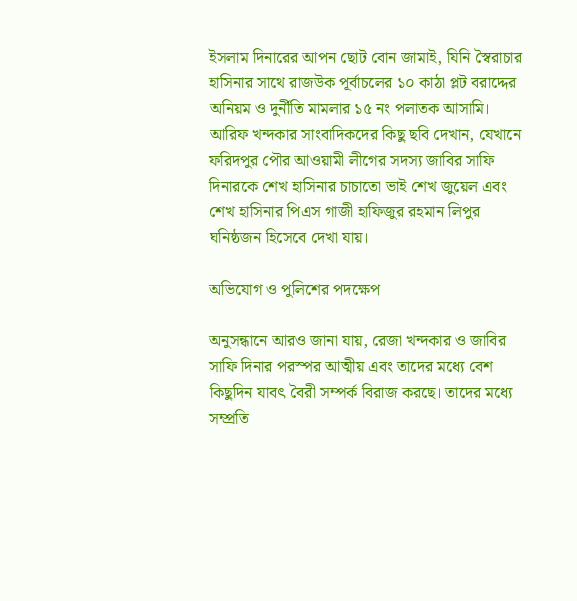ইসলাম দিনারের আপন ছোট বোন জামাই, যিনি স্বৈরাচার হাসিনার সাথে রাজউক পূর্বাচলের ১০ কাঠা প্লট বরাদ্দের অনিয়ম ও দুর্নীতি মামলার ১৫ নং পলাতক আসামি। আরিফ খন্দকার সাংবাদিকদের কিছু ছবি দেখান, যেখানে ফরিদপুর পৌর আওয়ামী লীগের সদস্য জাবির সাফি দিনারকে শেখ হাসিনার চাচাতো ভাই শেখ জুয়েল এবং শেখ হাসিনার পিএস গাজী হাফিজুর রহমান লিপুর ঘনিষ্ঠজন হিসেবে দেখা যায়।

অভিযোগ ও পুলিশের পদক্ষেপ

অনুসন্ধানে আরও জানা যায়, রেজা খন্দকার ও জাবির সাফি দিনার পরস্পর আত্মীয় এবং তাদের মধ্যে বেশ কিছুদিন যাবৎ বৈরী সম্পর্ক বিরাজ করছে। তাদের মধ্যে সম্প্রতি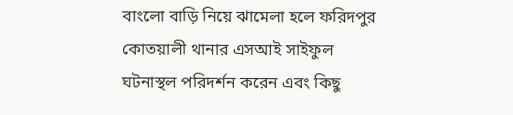বাংলো বাড়ি নিয়ে ঝামেলা হলে ফরিদপুর কোতয়ালী থানার এসআই সাইফুল ঘটনাস্থল পরিদর্শন করেন এবং কিছু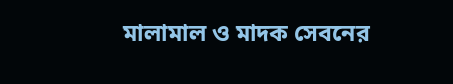মালামাল ও মাদক সেবনের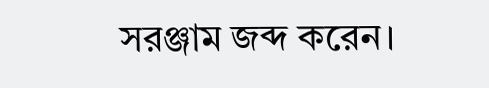সরঞ্জাম জব্দ করেন।